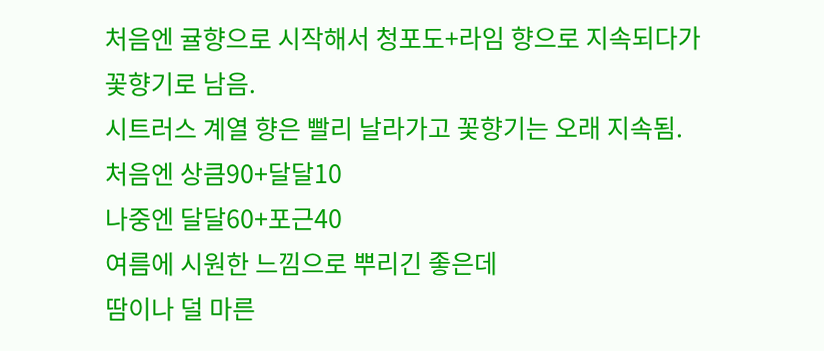처음엔 귤향으로 시작해서 청포도+라임 향으로 지속되다가
꽃향기로 남음.
시트러스 계열 향은 빨리 날라가고 꽃향기는 오래 지속됨.
처음엔 상큼90+달달10
나중엔 달달60+포근40
여름에 시원한 느낌으로 뿌리긴 좋은데
땀이나 덜 마른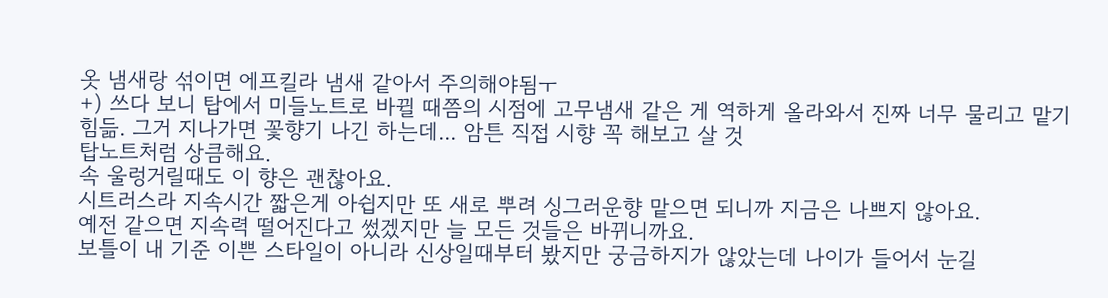옷 냄새랑 섞이면 에프킬라 냄새 같아서 주의해야됨ㅜ
+) 쓰다 보니 탑에서 미들노트로 바뀔 때쯤의 시점에 고무냄새 같은 게 역하게 올라와서 진짜 너무 물리고 맡기 힘듦. 그거 지나가면 꽃향기 나긴 하는데... 암튼 직접 시향 꼭 해보고 살 것
탑노트처럼 상큼해요.
속 울렁거릴때도 이 향은 괜찮아요.
시트러스라 지속시간 짧은게 아쉽지만 또 새로 뿌려 싱그러운향 맡으면 되니까 지금은 나쁘지 않아요.
예전 같으면 지속력 떨어진다고 썼겠지만 늘 모든 것들은 바뀌니까요.
보틀이 내 기준 이쁜 스타일이 아니라 신상일때부터 봤지만 궁금하지가 않았는데 나이가 들어서 눈길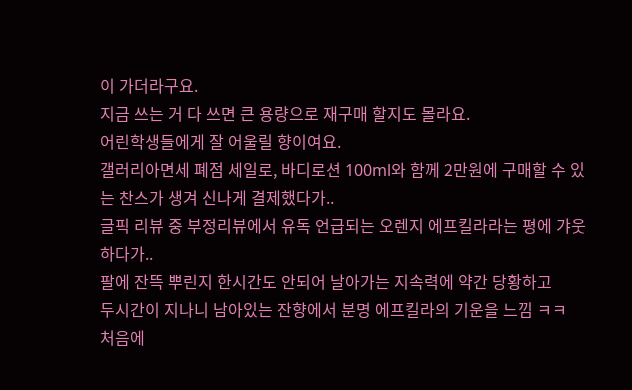이 가더라구요.
지금 쓰는 거 다 쓰면 큰 용량으로 재구매 할지도 몰라요.
어린학생들에게 잘 어울릴 향이여요.
갤러리아면세 폐점 세일로, 바디로션 100ml와 함께 2만원에 구매할 수 있는 찬스가 생겨 신나게 결제했다가..
글픽 리뷰 중 부정리뷰에서 유독 언급되는 오렌지 에프킬라라는 평에 갸웃하다가..
팔에 잔뜩 뿌린지 한시간도 안되어 날아가는 지속력에 약간 당황하고
두시간이 지나니 남아있는 잔향에서 분명 에프킬라의 기운을 느낌 ㅋㅋ
처음에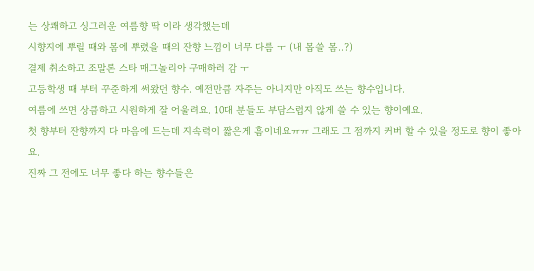는 상쾌하고 싱그러운 여름향 딱 이라 생각했는데
시향지에 뿌릴 때와 몸에 뿌렸을 때의 잔향 느낌이 너무 다름 ㅜ (내 몹쓸 몸..?)
결제 취소하고 조말론 스타 매그놀리아 구매하러 감 ㅜ
고등학생 때 부터 꾸준하게 써왔던 향수. 예전만큼 자주는 아니지만 아직도 쓰는 향수입니다.
여름에 쓰면 상큼하고 시원하게 잘 어울려요. 10대 분들도 부담스럽지 않게 쓸 수 있는 향이예요.
첫 향부터 잔향까지 다 마음에 드는데 지속력이 짧은게 흠이네요ㅠㅠ 그래도 그 점까지 커버 할 수 있을 정도로 향이 좋아요.
진짜 그 전에도 너무 좋다 하는 향수들은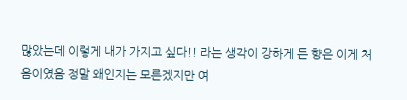많았는데 이렇게 내가 가지고 싶다!! 라는 생각이 강하게 든 향은 이게 처음이였음 정말 왜인지는 모른겠지만 여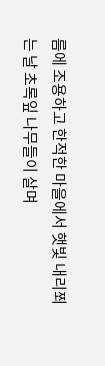름에 조용하고 한적한 마을에서 햇빛 내리쬐는 날 초록잎 나무들이 살며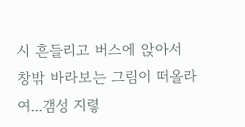시 흔들리고 버스에 앉아서 창밖 바라보는 그림이 떠올라여...갬성 지렿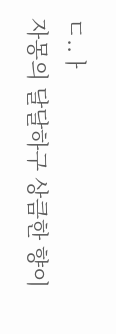ㄷ..ㅏ
자몽의 달달하구 상큼한 향이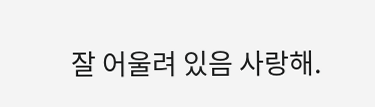잘 어울려 있음 사랑해.